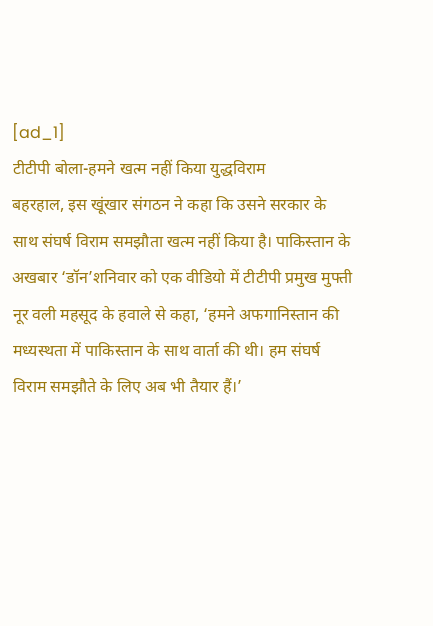[ad_1]
टीटीपी बोला-हमने खत्म नहीं किया युद्धविराम
बहरहाल, इस खूंखार संगठन ने कहा कि उसने सरकार के साथ संघर्ष विराम समझौता खत्म नहीं किया है। पाकिस्तान के अखबार ‘डॉन’शनिवार को एक वीडियो में टीटीपी प्रमुख मुफ्ती नूर वली महसूद के हवाले से कहा, ‘हमने अफगानिस्तान की मध्यस्थता में पाकिस्तान के साथ वार्ता की थी। हम संघर्ष विराम समझौते के लिए अब भी तैयार हैं।’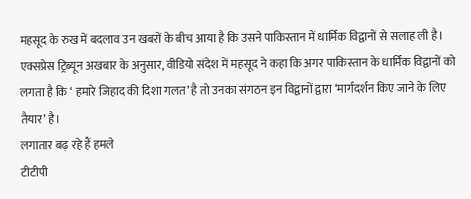महसूद के रुख में बदलाव उन खबरों के बीच आया है कि उसने पाकिस्तान में धार्मिक विद्वानों से सलाह ली है। एक्सप्रेस ट्रिब्यून अखबार के अनुसार, वीडियो संदेश में महसूद ने कहा कि अगर पाकिस्तान के धार्मिक विद्वानों को लगता है कि ‘ हमारे जिहाद की दिशा गलत’ है तो उनका संगठन इन विद्वानों द्वारा ‘मार्गदर्शन किए जाने के लिए तैयार’ है।
लगातार बढ़ रहे हैं हमले
टीटीपी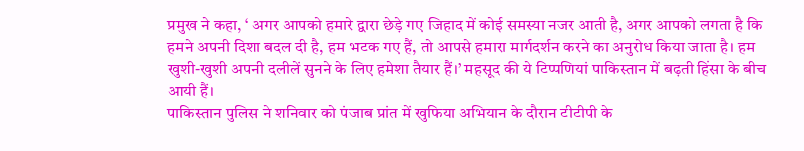प्रमुख ने कहा, ‘ अगर आपको हमारे द्वारा छेड़े गए जिहाद में कोई समस्या नजर आती है, अगर आपको लगता है कि हमने अपनी दिशा बदल दी है, हम भटक गए हैं, तो आपसे हमारा मार्गदर्शन करने का अनुरोध किया जाता है। हम खुशी-खुशी अपनी दलीलें सुनने के लिए हमेशा तैयार हैं।’ महसूद की ये टिप्पणियां पाकिस्तान में बढ़ती हिंसा के बीच आयी हैं।
पाकिस्तान पुलिस ने शनिवार को पंजाब प्रांत में खुफिया अभियान के दौरान टीटीपी के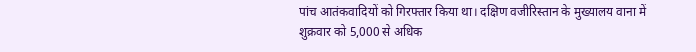पांच आतंकवादियों को गिरफ्तार किया था। दक्षिण वजीरिस्तान के मुख्यालय वाना में शुक्रवार को 5,000 से अधिक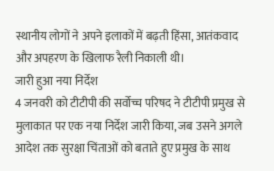स्थानीय लोगों ने अपने इलाकों में बढ़ती हिंसा, आतंकवाद और अपहरण के खिलाफ रैली निकाली थी।
जारी हुआ नया निर्देश
4 जनवरी को टीटीपी की सर्वोच्च परिषद ने टीटीपी प्रमुख से मुलाकात पर एक नया निर्देश जारी किया, जब उसने अगले आदेश तक सुरक्षा चिंताओं को बताते हुए प्रमुख के साथ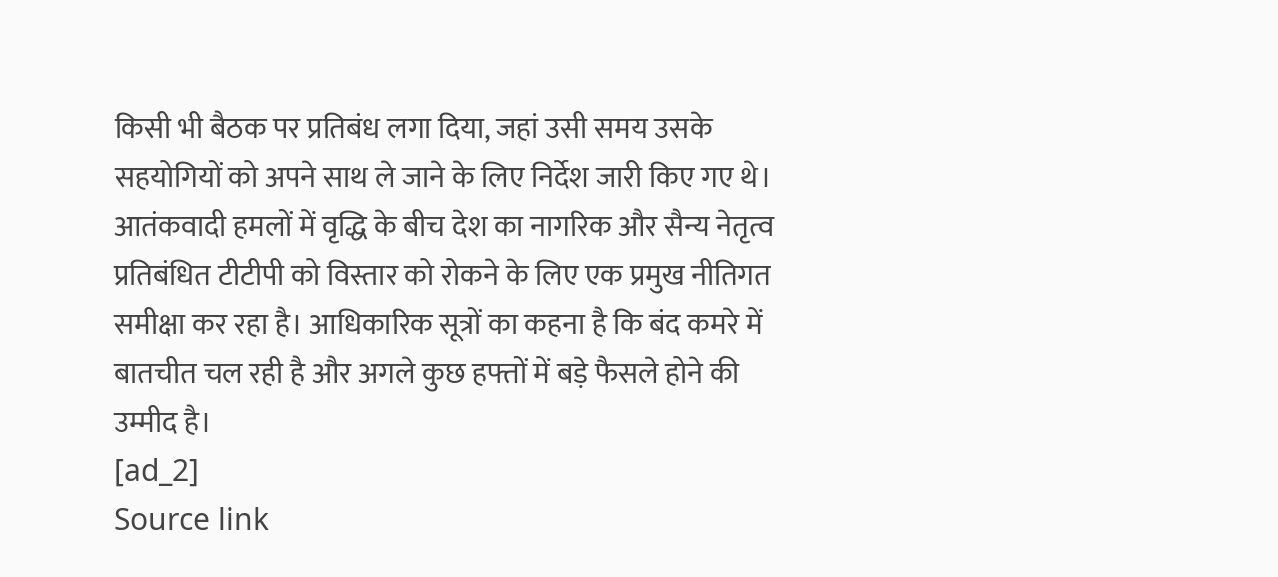किसी भी बैठक पर प्रतिबंध लगा दिया, जहां उसी समय उसके सहयोगियों को अपने साथ ले जाने के लिए निर्देश जारी किए गए थे। आतंकवादी हमलों में वृद्धि के बीच देश का नागरिक और सैन्य नेतृत्व प्रतिबंधित टीटीपी को विस्तार को रोकने के लिए एक प्रमुख नीतिगत समीक्षा कर रहा है। आधिकारिक सूत्रों का कहना है कि बंद कमरे में बातचीत चल रही है और अगले कुछ हफ्तों में बड़े फैसले होने की उम्मीद है।
[ad_2]
Source link